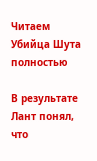Читаем Убийца Шута полностью

В результате Лант понял, что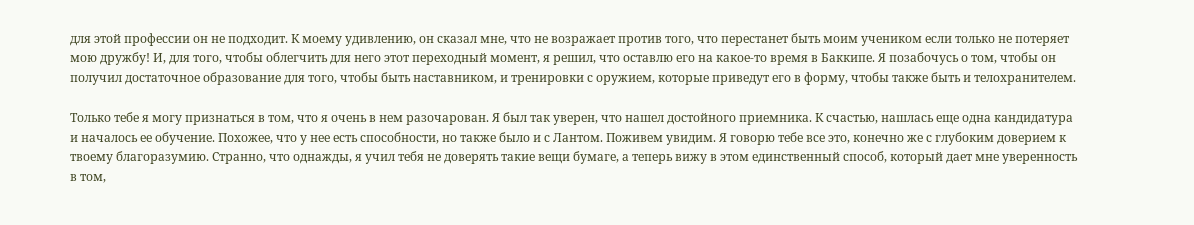для этой профессии он не подходит. К моему удивлению, он сказал мне, что не возражает против того, что перестанет быть моим учеником если только не потеряет мою дружбу! И, для того, чтобы облегчить для него этот переходный момент, я решил, что оставлю его на какое-то время в Баккипе. Я позабочусь о том, чтобы он получил достаточное образование для того, чтобы быть наставником, и тренировки с оружием, которые приведут его в форму, чтобы также быть и телохранителем.

Только тебе я могу признаться в том, что я очень в нем разочарован. Я был так уверен, что нашел достойного приемника. К счастью, нашлась еще одна кандидатура и началось ее обучение. Похожее, что у нее есть способности, но также было и с Лантом. Поживем увидим. Я говорю тебе все это, конечно же с глубоким доверием к твоему благоразумию. Странно, что однажды, я учил тебя не доверять такие вещи бумаге, а теперь вижу в этом единственный способ, который дает мне уверенность в том,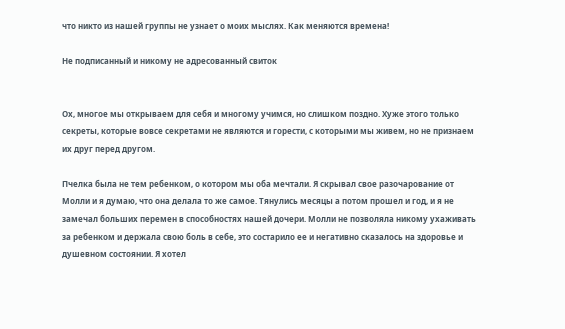что никто из нашей группы не узнает о моих мыслях. Как меняются времена!

Не подписанный и никому не адресованный свиток


Ох, многое мы открываем для себя и многому учимся, но слишком поздно. Хуже этого только секреты, которые вовсе секретами не являются и горести, с которыми мы живем, но не признаем их друг перед другом.

Пчелка была не тем ребенком, о котором мы оба мечтали. Я скрывал свое разочарование от Молли и я думаю, что она делала то же самое. Тянулись месяцы а потом прошел и год, и я не замечал больших перемен в способностях нашей дочери. Молли не позволяла никому ухаживать за ребенком и держала свою боль в себе, это состарило ее и негативно сказалось на здоровье и душевном состоянии. Я хотел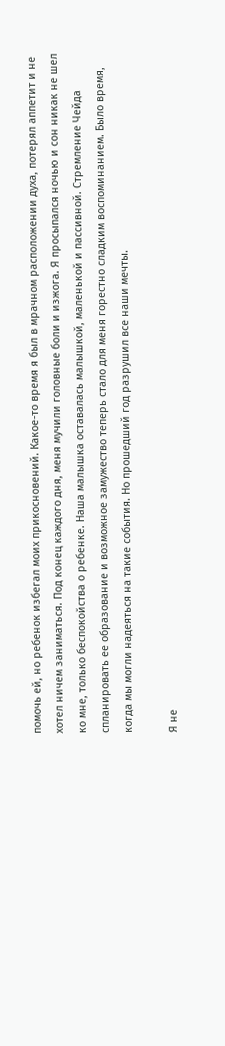помочь ей, но ребенок избегал моих прикосновений. Какое-то время я был в мрачном расположении духа, потерял аппетит и не хотел ничем заниматься. Под конец каждого дня, меня мучили головные боли и изжога. Я просыпался ночью и сон никак не шел ко мне, только беспокойства о ребенке. Наша малышка оставалась малышкой, маленькой и пассивной. Стремление Чейда спланировать ее образование и возможное замужество теперь стало для меня горестно сладким воспоминанием. Было время, когда мы могли надеяться на такие события. Но прошедший год разрушил все наши мечты.

Я не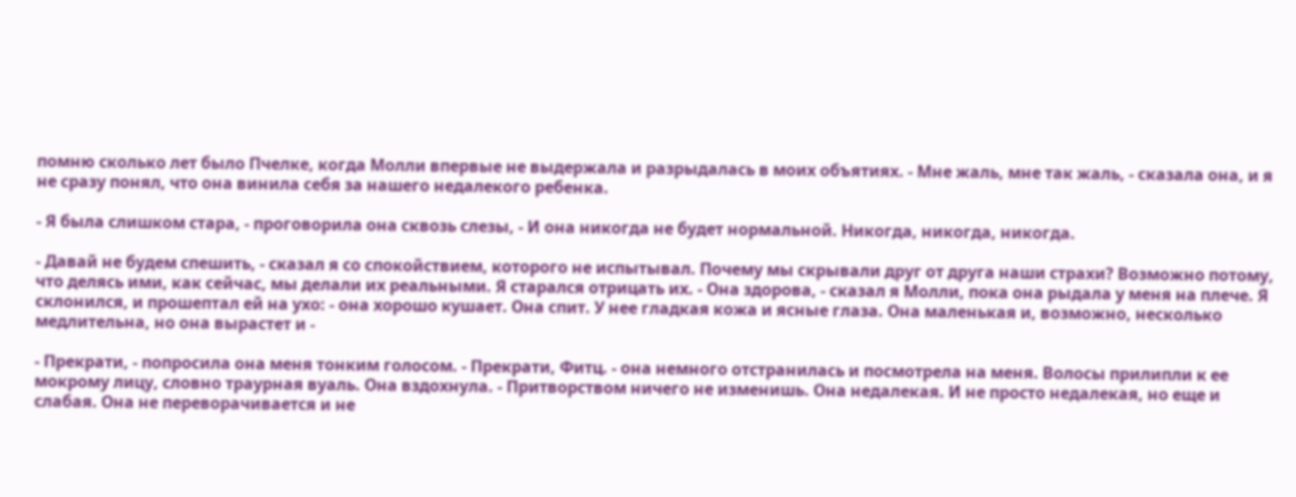помню сколько лет было Пчелке, когда Молли впервые не выдержала и разрыдалась в моих объятиях. - Мне жаль, мне так жаль, - сказала она, и я не сразу понял, что она винила себя за нашего недалекого ребенка.

- Я была слишком стара, - проговорила она сквозь слезы, - И она никогда не будет нормальной. Никогда, никогда, никогда.

- Давай не будем спешить, - сказал я со спокойствием, которого не испытывал. Почему мы скрывали друг от друга наши страхи? Возможно потому, что делясь ими, как сейчас, мы делали их реальными. Я старался отрицать их. - Она здорова, - сказал я Молли, пока она рыдала у меня на плече. Я склонился, и прошептал ей на ухо: - она хорошо кушает. Она спит. У нее гладкая кожа и ясные глаза. Она маленькая и, возможно, несколько медлительна, но она вырастет и -

- Прекрати, - попросила она меня тонким голосом. - Прекрати, Фитц. - она немного отстранилась и посмотрела на меня. Волосы прилипли к ее мокрому лицу, словно траурная вуаль. Она вздохнула. - Притворством ничего не изменишь. Она недалекая. И не просто недалекая, но еще и слабая. Она не переворачивается и не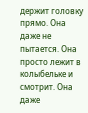держит головку прямо. Она даже не пытается. Она просто лежит в колыбельке и смотрит. Она даже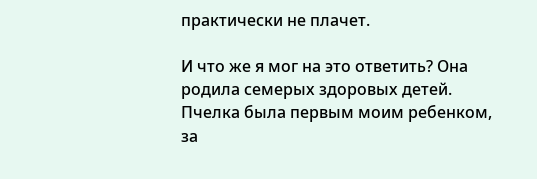практически не плачет.

И что же я мог на это ответить? Она родила семерых здоровых детей. Пчелка была первым моим ребенком, за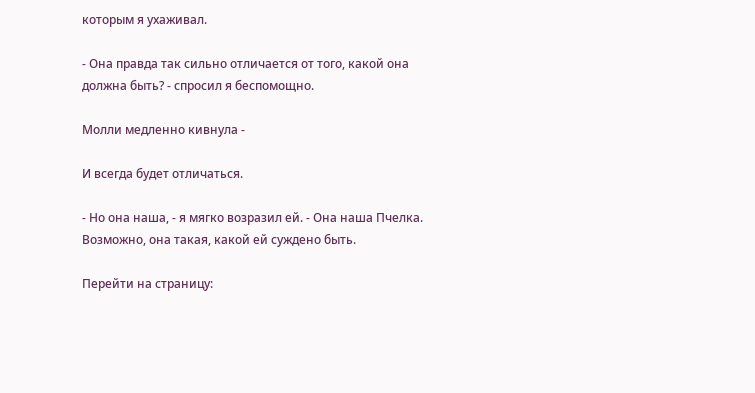которым я ухаживал.

- Она правда так сильно отличается от того, какой она должна быть? - спросил я беспомощно.

Молли медленно кивнула -

И всегда будет отличаться.

- Но она наша, - я мягко возразил ей. - Она наша Пчелка. Возможно, она такая, какой ей суждено быть.

Перейти на страницу: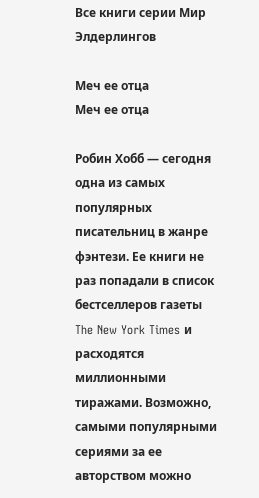Все книги серии Мир Элдерлингов

Меч ее отца
Меч ее отца

Робин Хобб — сегодня одна из самых популярных писательниц в жанре фэнтези. Ее книги не раз попадали в список бестселлеров газеты The New York Times и расходятся миллионными тиражами. Возможно, самыми популярными сериями за ее авторством можно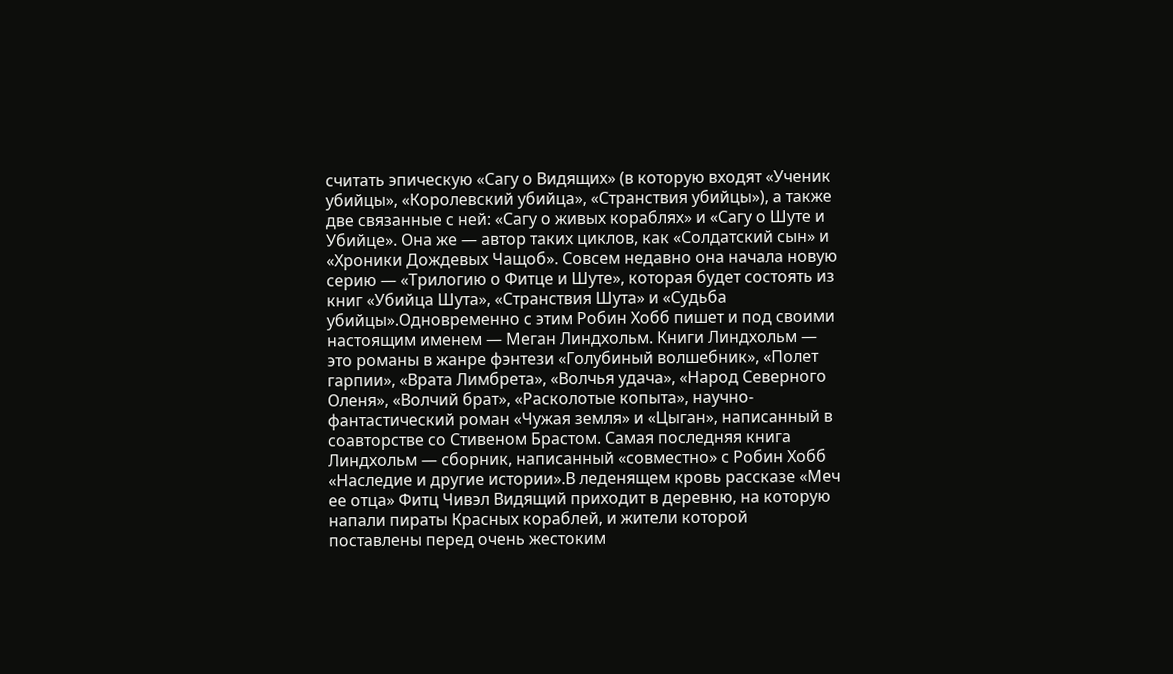считать эпическую «Сагу о Видящих» (в которую входят «Ученик убийцы», «Королевский убийца», «Странствия убийцы»), а также две связанные с ней: «Сагу о живых кораблях» и «Сагу о Шуте и Убийце». Она же — автор таких циклов, как «Солдатский сын» и «Хроники Дождевых Чащоб». Совсем недавно она начала новую серию — «Трилогию о Фитце и Шуте», которая будет состоять из книг «Убийца Шута», «Странствия Шута» и «Судьба убийцы».Одновременно с этим Робин Хобб пишет и под своими настоящим именем — Меган Линдхольм. Книги Линдхольм — это романы в жанре фэнтези «Голубиный волшебник», «Полет гарпии», «Врата Лимбрета», «Волчья удача», «Народ Северного Оленя», «Волчий брат», «Расколотые копыта», научно-фантастический роман «Чужая земля» и «Цыган», написанный в соавторстве со Стивеном Брастом. Самая последняя книга Линдхольм — сборник, написанный «совместно» с Робин Хобб «Наследие и другие истории».В леденящем кровь рассказе «Меч ее отца» Фитц Чивэл Видящий приходит в деревню, на которую напали пираты Красных кораблей, и жители которой поставлены перед очень жестоким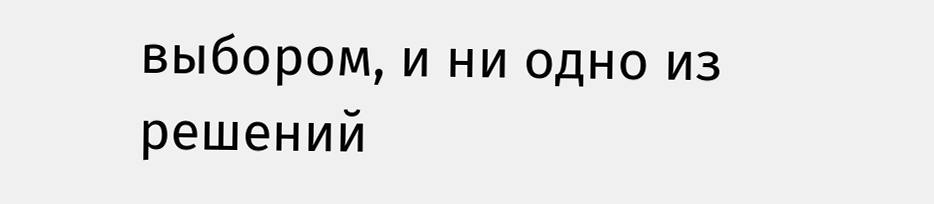выбором, и ни одно из решений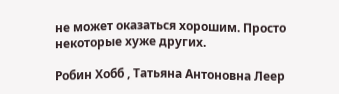не может оказаться хорошим. Просто некоторые хуже других.

Робин Хобб , Татьяна Антоновна Леер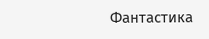Фантастика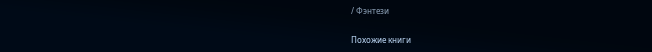/ Фэнтези

Похожие книги